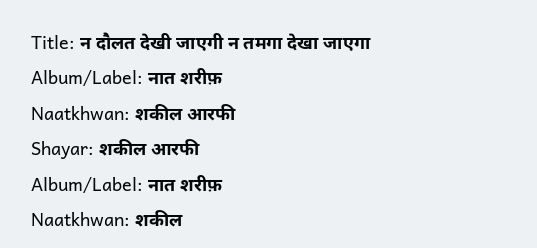Title: न दौलत देखी जाएगी न तमगा देखा जाएगा
Album/Label: नात शरीफ़
Naatkhwan: शकील आरफी
Shayar: शकील आरफी
Album/Label: नात शरीफ़
Naatkhwan: शकील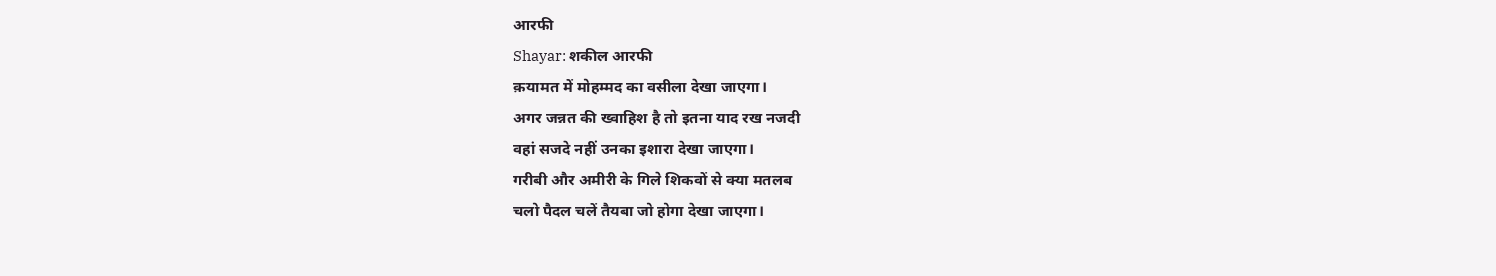आरफी
Shayar: शकील आरफी
क़यामत में मोहम्मद का वसीला देखा जाएगा।
अगर जन्नत की ख्वाहिश है तो इतना याद रख नजदी
वहां सजदे नहीं उनका इशारा देखा जाएगा।
गरीबी और अमीरी के गिले शिकवों से क्या मतलब
चलो पैदल चलें तैयबा जो होगा देखा जाएगा।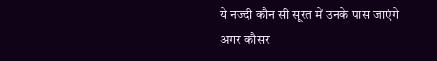ये नज्दी कौन सी सूरत में उनके पास जाएंगे
अगर कौसर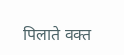पिलाते वक्त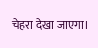चेहरा देखा जाएगा।